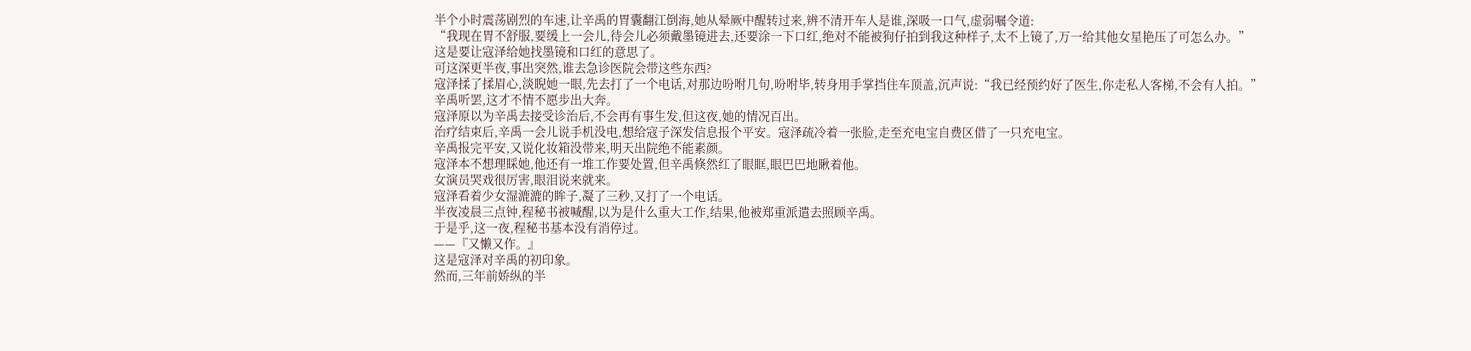半个小时震荡剧烈的车速,让辛禹的胃囊翻江倒海,她从晕厥中醒转过来,辨不清开车人是谁,深吸一口气,虚弱嘱令道:
“我现在胃不舒服,要缓上一会儿,待会儿必须戴墨镜进去,还要涂一下口红,绝对不能被狗仔拍到我这种样子,太不上镜了,万一给其他女星艳压了可怎么办。”
这是要让寇泽给她找墨镜和口红的意思了。
可这深更半夜,事出突然,谁去急诊医院会带这些东西?
寇泽揉了揉眉心,淡睨她一眼,先去打了一个电话,对那边吩咐几句,吩咐毕,转身用手掌挡住车顶盖,沉声说:“我已经预约好了医生,你走私人客梯,不会有人拍。”
辛禹听罢,这才不情不愿步出大奔。
寇泽原以为辛禹去接受诊治后,不会再有事生发,但这夜,她的情况百出。
治疗结束后,辛禹一会儿说手机没电,想给寇子深发信息报个平安。寇泽疏冷着一张脸,走至充电宝自费区借了一只充电宝。
辛禹报完平安,又说化妆箱没带来,明天出院绝不能素颜。
寇泽本不想理睬她,他还有一堆工作要处置,但辛禹倏然红了眼眶,眼巴巴地瞅着他。
女演员哭戏很厉害,眼泪说来就来。
寇泽看着少女湿漉漉的眸子,凝了三秒,又打了一个电话。
半夜凌晨三点钟,程秘书被喊醒,以为是什么重大工作,结果,他被郑重派遣去照顾辛禹。
于是乎,这一夜,程秘书基本没有消停过。
——『又懒又作。』
这是寇泽对辛禹的初印象。
然而,三年前娇纵的半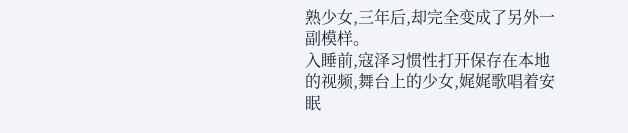熟少女,三年后,却完全变成了另外一副模样。
入睡前,寇泽习惯性打开保存在本地的视频,舞台上的少女,娓娓歌唱着安眠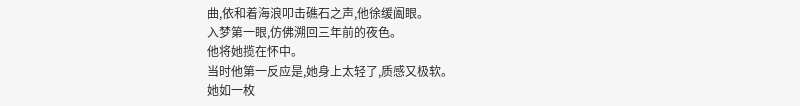曲,依和着海浪叩击礁石之声,他徐缓阖眼。
入梦第一眼,仿佛溯回三年前的夜色。
他将她揽在怀中。
当时他第一反应是,她身上太轻了,质感又极软。
她如一枚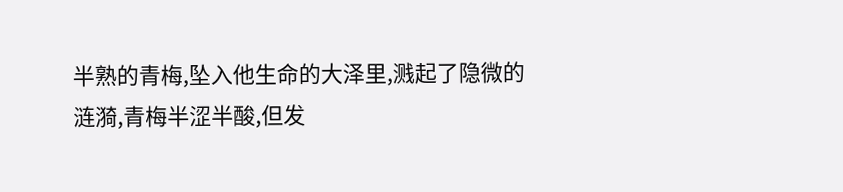半熟的青梅,坠入他生命的大泽里,溅起了隐微的涟漪,青梅半涩半酸,但发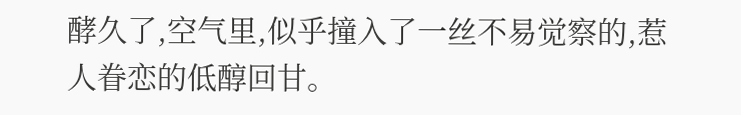酵久了,空气里,似乎撞入了一丝不易觉察的,惹人眷恋的低醇回甘。